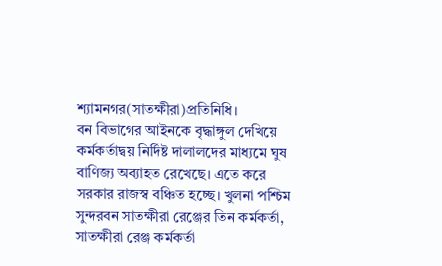শ্যামনগর(সাতক্ষীরা)প্রতিনিধি।
বন বিভাগের আইনকে বৃদ্ধাঙ্গুল দেখিয়ে কর্মকর্তাদ্বয় নির্দিষ্ট দালালদের মাধ্যমে ঘুষ বাণিজ্য অব্যাহত রেখেছে। এতে করে সরকার রাজস্ব বঞ্চিত হচ্ছে। খুলনা পশ্চিম সুন্দরবন সাতক্ষীরা রেঞ্জের তিন কর্মকর্তা, সাতক্ষীরা রেঞ্জ কর্মকর্তা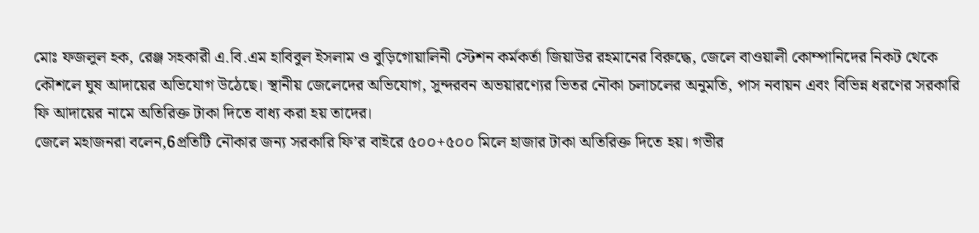মোঃ ফজলুল হক, রেঞ্জ সহকারী এ.বি.এম হাবিবুল ইসলাম ও বুড়িগোয়ালিনী স্টেশন কর্মকর্তা জিয়াউর রহমানের বিরুদ্ধে, জেলে বাওয়ালী কোম্পানিদের নিকট থেকে কৌশলে ঘুষ আদায়ের অভিযোগ উঠেছে। স্থানীয় জেলেদের অভিযোগ, সুন্দরবন অভয়ারণ্যের ভিতর নৌকা চলাচলের অনুমতি, পাস নবায়ন এবং বিভিন্ন ধরণের সরকারি ফি আদায়ের নামে অতিরিক্ত টাকা দিতে বাধ্য করা হয় তাদের।
জেলে মহাজনরা বলেন,6প্রতিটি নৌকার জন্য সরকারি ফি’র বাইরে ৫০০+৫০০ মিলে হাজার টাকা অতিরিক্ত দিতে হয়। গভীর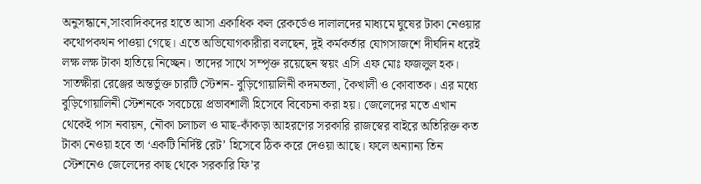অনুসন্ধানে,সাংবাদিকদের হাতে আসা একাধিক কল রেকর্ডেও দালালদের মাধ্যমে ঘুষের টাকা নেওয়ার কথোপকথন পাওয়া গেছে। এতে অভিযোগকারীরা বলছেন, দুই কর্মকর্তার যোগসাজশে দীর্ঘদিন ধরেই লক্ষ লক্ষ টাকা হাতিয়ে নিচ্ছেন। তাদের সাথে সম্পৃক্ত রয়েছেন স্বয়ং এসি এফ মোঃ ফজলুল হক।
সাতক্ষীরা রেঞ্জের অন্তর্ভুক্ত চারটি স্টেশন- বুড়িগোয়ালিনী কদমতলা, কৈখালী ও কোবাতক। এর মধ্যে
বুড়িগোয়ালিনী স্টেশনকে সবচেয়ে প্রভাবশালী হিসেবে বিবেচনা করা হয়। জেলেদের মতে এখান থেকেই পাস নবায়ন, নৌকা চলাচল ও মাছ-কাঁকড়া আহরণের সরকারি রাজস্বের বাইরে অতিরিক্ত কত টাকা নেওয়া হবে তা ‘একটি নির্দিষ্ট রেট’ হিসেবে ঠিক করে দেওয়া আছে। ফলে অন্যান্য তিন স্টেশনেও জেলেদের কাছ থেকে সরকারি ফি’র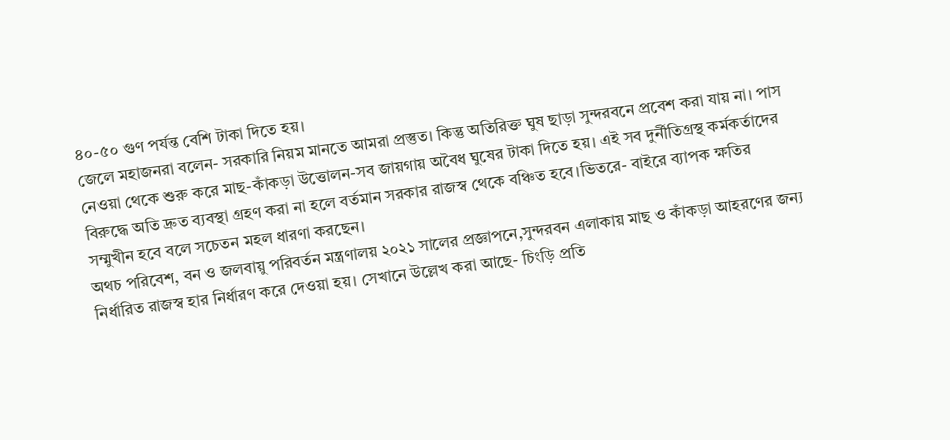৪০-৫০ গুণ পর্যন্ত বেশি টাকা দিতে হয়।
জেলে মহাজনরা বলেন- সরকারি নিয়ম মানতে আমরা প্রস্তুত। কিন্তু অতিরিক্ত ঘুষ ছাড়া সুন্দরবনে প্রবেশ করা যায় না। পাস নেওয়া থেকে শুরু করে মাছ-কাঁকড়া উত্তোলন-সব জায়গায় অবৈধ ঘুষের টাকা দিতে হয়। এই সব দুর্নীতিগ্রস্থ কর্মকর্তাদের বিরুদ্ধে অতি দ্রুত ব্যবস্থা গ্রহণ করা না হলে বর্তমান সরকার রাজস্ব থেকে বঞ্চিত হবে।ভিতরে- বাইরে ব্যাপক ক্ষতির সম্মুখীন হবে বলে সচেতন মহল ধারণা করছেন।
অথচ পরিবেশ, বন ও জলবায়ু পরিবর্তন মন্ত্রণালয় ২০২১ সালের প্রজ্ঞাপনে,সুন্দরবন এলাকায় মাছ ও কাঁকড়া আহরণের জন্য নির্ধারিত রাজস্ব হার নির্ধারণ করে দেওয়া হয়। সেখানে উল্লেখ করা আছে- চিংড়ি প্রতি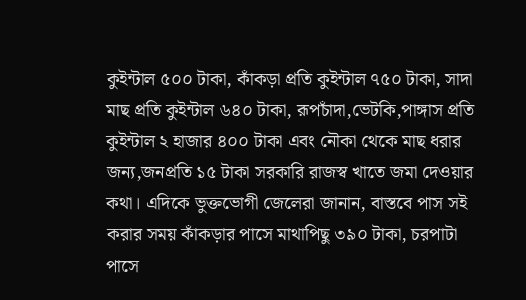কুইন্টাল ৫০০ টাকা, কাঁকড়া প্রতি কুইন্টাল ৭৫০ টাকা, সাদা মাছ প্রতি কুইন্টাল ৬৪০ টাকা, রূপচাঁদা,ভেটকি,পাঙ্গাস প্রতি কুইন্টাল ২ হাজার ৪০০ টাকা এবং নৌকা থেকে মাছ ধরার জন্য,জনপ্রতি ১৫ টাকা সরকারি রাজস্ব খাতে জমা দেওয়ার কথা। এদিকে ভুক্তভোগী জেলেরা জানান, বাস্তবে পাস সই করার সময় কাঁকড়ার পাসে মাথাপিছু ৩৯০ টাকা, চরপাটা পাসে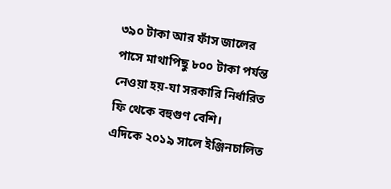৩৯০ টাকা আর ফাঁস জালের পাসে মাথাপিছু ৮০০ টাকা পর্যন্ত নেওয়া হয়-যা সরকারি নির্ধারিত ফি থেকে বহুগুণ বেশি।
এদিকে ২০১৯ সালে ইঞ্জিনচালিত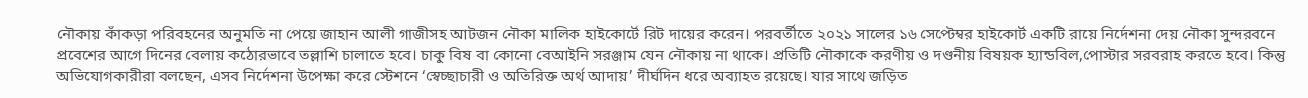নৌকায় কাঁকড়া পরিবহনের অনুমতি না পেয়ে জাহান আলী গাজীসহ আটজন নৌকা মালিক হাইকোর্টে রিট দায়ের করেন। পরবর্তীতে ২০২১ সালের ১৬ সেপ্টেম্বর হাইকোর্ট একটি রায়ে নির্দেশনা দেয় নৌকা সুন্দরবনে প্রবেশের আগে দিনের বেলায় কঠোরভাবে তল্লাশি চালাতে হবে। চাকু বিষ বা কোনো বেআইনি সরঞ্জাম যেন নৌকায় না থাকে। প্রতিটি নৌকাকে করণীয় ও দণ্ডনীয় বিষয়ক হ্যান্ডবিল,পোস্টার সরবরাহ করতে হবে। কিন্তু অভিযোগকারীরা বলছেন, এসব নির্দেশনা উপেক্ষা করে স্টেশনে ‘স্বেচ্ছাচারী ও অতিরিক্ত অর্থ আদায়’ দীর্ঘদিন ধরে অব্যাহত রয়েছে। যার সাথে জড়িত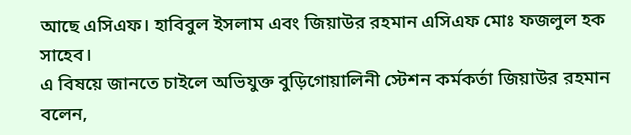আছে এসিএফ। হাবিবুল ইসলাম এবং জিয়াউর রহমান এসিএফ মোঃ ফজলুল হক সাহেব।
এ বিষয়ে জানতে চাইলে অভিযুক্ত বুড়িগোয়ালিনী স্টেশন কর্মকর্তা জিয়াউর রহমান বলেন,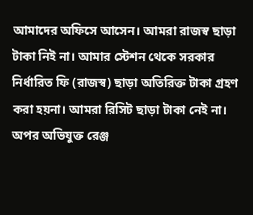আমাদের অফিসে আসেন। আমরা রাজস্ব ছাড়া টাকা নিই না। আমার স্টেশন থেকে সরকার নির্ধারিত ফি (রাজস্ব) ছাড়া অতিরিক্ত টাকা গ্রহণ করা হয়না। আমরা রিসিট ছাড়া টাকা নেই না।
অপর অভিযুক্ত রেঞ্জ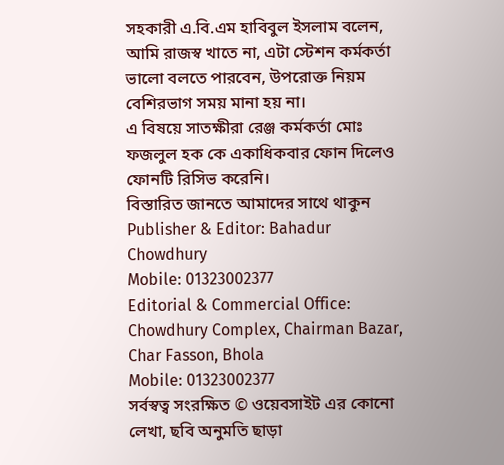সহকারী এ.বি.এম হাবিবুল ইসলাম বলেন, আমি রাজস্ব খাতে না, এটা স্টেশন কর্মকর্তা ভালো বলতে পারবেন, উপরোক্ত নিয়ম বেশিরভাগ সময় মানা হয় না।
এ বিষয়ে সাতক্ষীরা রেঞ্জ কর্মকর্তা মোঃ ফজলুল হক কে একাধিকবার ফোন দিলেও ফোনটি রিসিভ করেনি।
বিস্তারিত জানতে আমাদের সাথে থাকুন
Publisher & Editor: Bahadur Chowdhury
Mobile: 01323002377
Editorial & Commercial Office: Chowdhury Complex, Chairman Bazar, Char Fasson, Bhola
Mobile: 01323002377
সর্বস্বত্ব সংরক্ষিত © ওয়েবসাইট এর কোনো লেখা, ছবি অনুমতি ছাড়া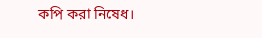কপি করা নিষেধ।